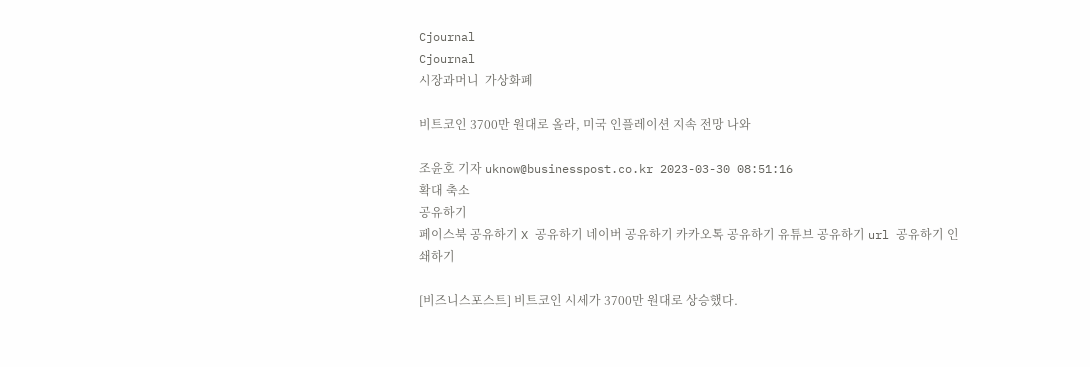Cjournal
Cjournal
시장과머니  가상화폐

비트코인 3700만 원대로 올라, 미국 인플레이션 지속 전망 나와

조윤호 기자 uknow@businesspost.co.kr 2023-03-30 08:51:16
확대 축소
공유하기
페이스북 공유하기 X 공유하기 네이버 공유하기 카카오톡 공유하기 유튜브 공유하기 url 공유하기 인쇄하기

[비즈니스포스트] 비트코인 시세가 3700만 원대로 상승했다.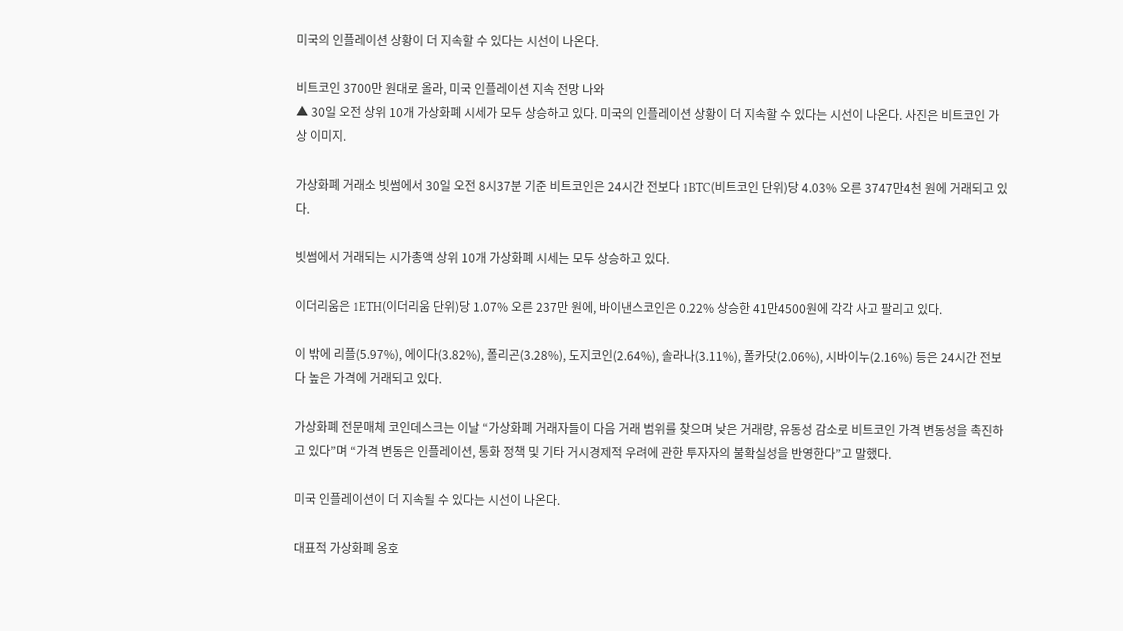미국의 인플레이션 상황이 더 지속할 수 있다는 시선이 나온다.

비트코인 3700만 원대로 올라, 미국 인플레이션 지속 전망 나와
▲ 30일 오전 상위 10개 가상화폐 시세가 모두 상승하고 있다. 미국의 인플레이션 상황이 더 지속할 수 있다는 시선이 나온다. 사진은 비트코인 가상 이미지.

가상화폐 거래소 빗썸에서 30일 오전 8시37분 기준 비트코인은 24시간 전보다 1BTC(비트코인 단위)당 4.03% 오른 3747만4천 원에 거래되고 있다.

빗썸에서 거래되는 시가총액 상위 10개 가상화폐 시세는 모두 상승하고 있다.

이더리움은 1ETH(이더리움 단위)당 1.07% 오른 237만 원에, 바이낸스코인은 0.22% 상승한 41만4500원에 각각 사고 팔리고 있다.

이 밖에 리플(5.97%), 에이다(3.82%), 폴리곤(3.28%), 도지코인(2.64%), 솔라나(3.11%), 폴카닷(2.06%), 시바이누(2.16%) 등은 24시간 전보다 높은 가격에 거래되고 있다.

가상화폐 전문매체 코인데스크는 이날 “가상화폐 거래자들이 다음 거래 범위를 찾으며 낮은 거래량, 유동성 감소로 비트코인 가격 변동성을 촉진하고 있다”며 “가격 변동은 인플레이션, 통화 정책 및 기타 거시경제적 우려에 관한 투자자의 불확실성을 반영한다”고 말했다.

미국 인플레이션이 더 지속될 수 있다는 시선이 나온다.

대표적 가상화폐 옹호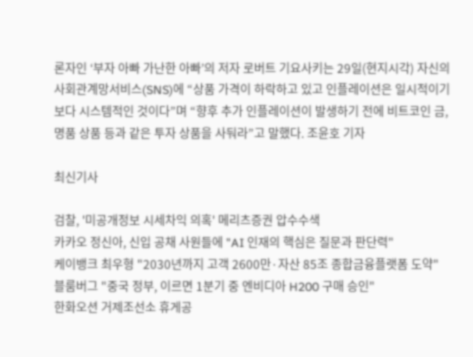론자인 ‘부자 아빠 가난한 아빠’의 저자 로버트 기요사키는 29일(현지시각) 자신의 사회관계망서비스(SNS)에 “상품 가격이 하락하고 있고 인플레이션은 일시적이기보다 시스템적인 것이다”며 “향후 추가 인플레이션이 발생하기 전에 비트코인 금, 명품 상품 등과 같은 투자 상품을 사둬라”고 말했다. 조윤호 기자

최신기사

검찰, '미공개정보 시세차익 의혹' 메리츠증권 압수수색
카카오 정신아, 신입 공채 사원들에 "AI 인재의 핵심은 질문과 판단력"
케이뱅크 최우형 "2030년까지 고객 2600만·자산 85조 종합금융플랫폼 도약"
블룸버그 "중국 정부, 이르면 1분기 중 엔비디아 H200 구매 승인"
한화오션 거제조선소 휴게공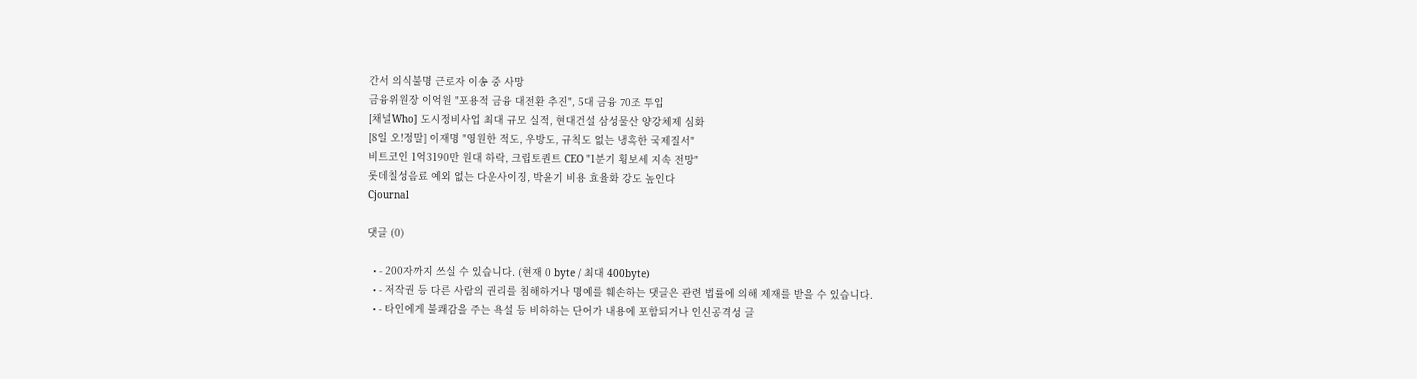간서 의식불명 근로자 이송 중 사망
금융위원장 이억원 "포용적 금융 대전환 추진", 5대 금융 70조 투입
[채널Who] 도시정비사업 최대 규모 실적, 현대건설 삼성물산 양강체제 심화
[8일 오!정말] 이재명 "영원한 적도, 우방도, 규칙도 없는 냉혹한 국제질서"
비트코인 1억3190만 원대 하락, 크립토퀀트 CEO "1분기 횡보세 지속 전망"
롯데칠성음료 예외 없는 다운사이징, 박윤기 비용 효율화 강도 높인다
Cjournal

댓글 (0)

  • - 200자까지 쓰실 수 있습니다. (현재 0 byte / 최대 400byte)
  • - 저작권 등 다른 사람의 권리를 침해하거나 명예를 훼손하는 댓글은 관련 법률에 의해 제재를 받을 수 있습니다.
  • - 타인에게 불쾌감을 주는 욕설 등 비하하는 단어가 내용에 포함되거나 인신공격성 글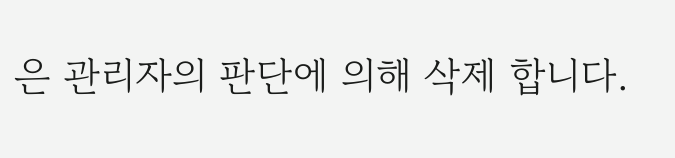은 관리자의 판단에 의해 삭제 합니다.